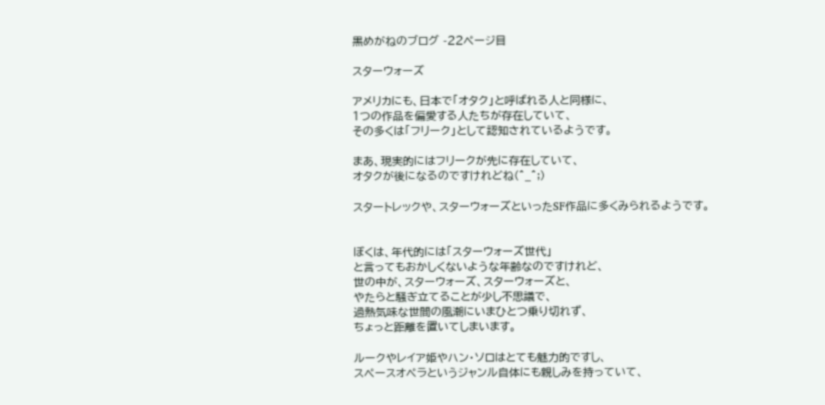黒めがねのブログ -22ページ目

スターウォーズ

アメリカにも、日本で「オタク」と呼ばれる人と同様に、
1つの作品を偏愛する人たちが存在していて、
その多くは「フリーク」として認知されているようです。

まあ、現実的にはフリークが先に存在していて、
オタクが後になるのですけれどね(^_^;)

スタートレックや、スターウォーズといったSF作品に多くみられるようです。


ぼくは、年代的には「スターウォーズ世代」
と言ってもおかしくないような年齢なのですけれど、
世の中が、スターウォーズ、スターウォーズと、
やたらと騒ぎ立てることが少し不思議で、
過熱気味な世間の風潮にいまひとつ乗り切れず、
ちょっと距離を置いてしまいます。

ルークやレイア姫やハン・ソロはとても魅力的ですし、
スペースオペラというジャンル自体にも親しみを持っていて、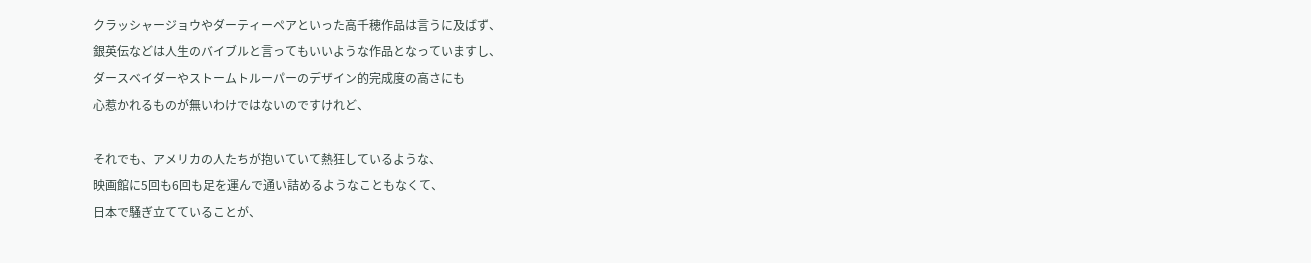クラッシャージョウやダーティーペアといった高千穂作品は言うに及ばず、
銀英伝などは人生のバイブルと言ってもいいような作品となっていますし、
ダースベイダーやストームトルーパーのデザイン的完成度の高さにも
心惹かれるものが無いわけではないのですけれど、

それでも、アメリカの人たちが抱いていて熱狂しているような、
映画館に5回も6回も足を運んで通い詰めるようなこともなくて、
日本で騒ぎ立てていることが、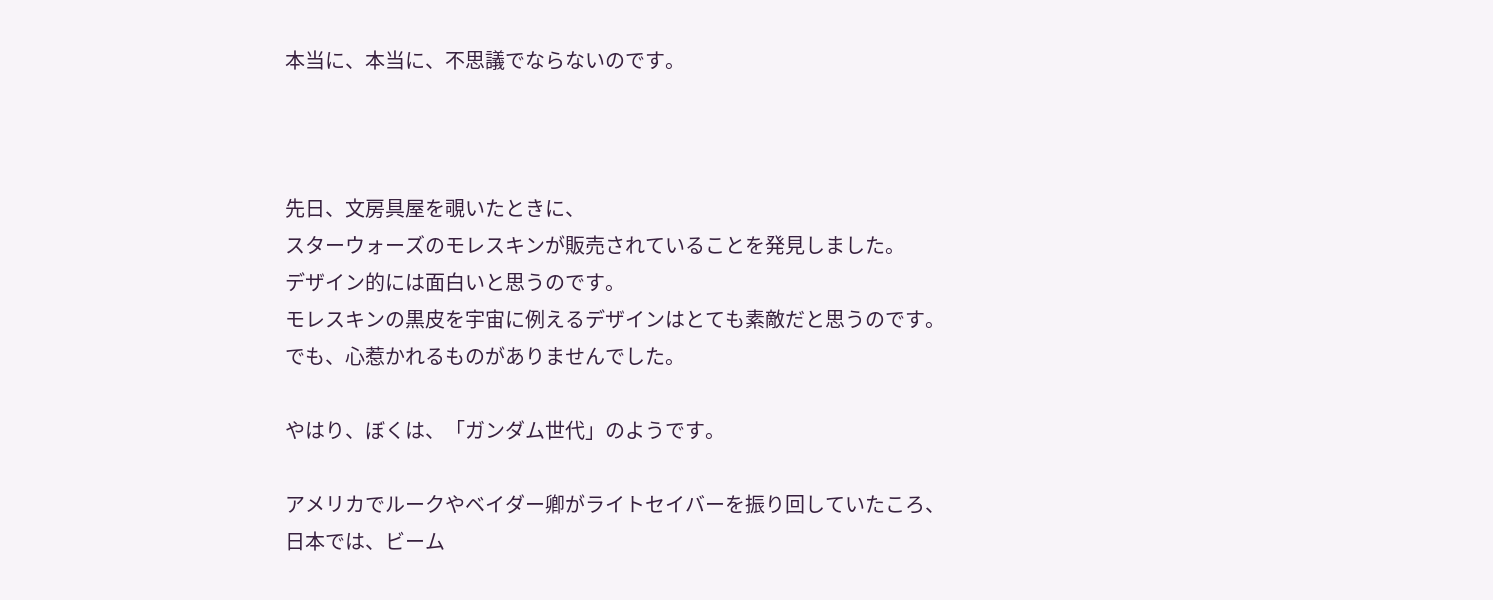本当に、本当に、不思議でならないのです。



先日、文房具屋を覗いたときに、
スターウォーズのモレスキンが販売されていることを発見しました。
デザイン的には面白いと思うのです。
モレスキンの黒皮を宇宙に例えるデザインはとても素敵だと思うのです。
でも、心惹かれるものがありませんでした。

やはり、ぼくは、「ガンダム世代」のようです。

アメリカでルークやベイダー卿がライトセイバーを振り回していたころ、
日本では、ビーム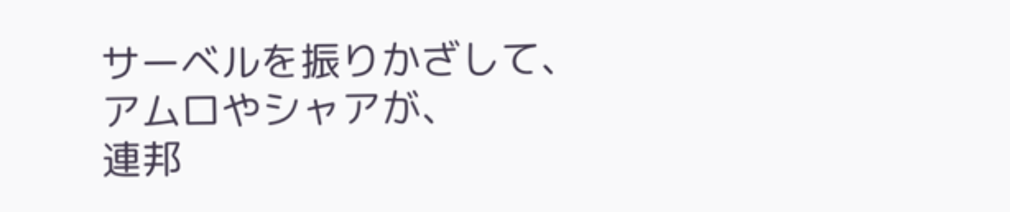サーベルを振りかざして、
アムロやシャアが、
連邦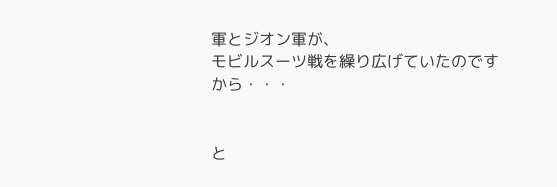軍とジオン軍が、
モビルスーツ戦を繰り広げていたのですから・・・


と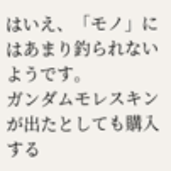はいえ、「モノ」にはあまり釣られないようです。
ガンダムモレスキンが出たとしても購入する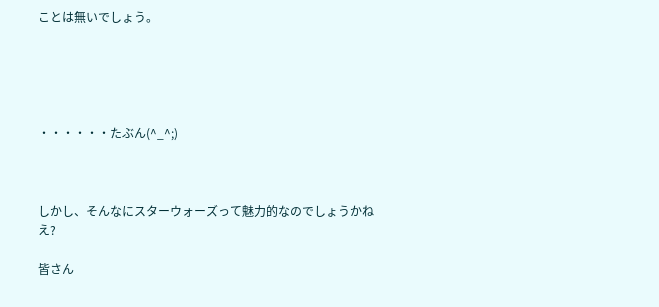ことは無いでしょう。





・・・・・・たぶん(^_^;)



しかし、そんなにスターウォーズって魅力的なのでしょうかねえ?

皆さん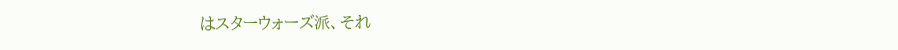はスターウォーズ派、それ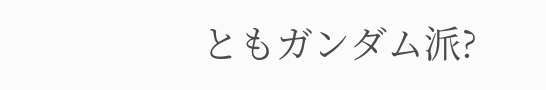ともガンダム派?